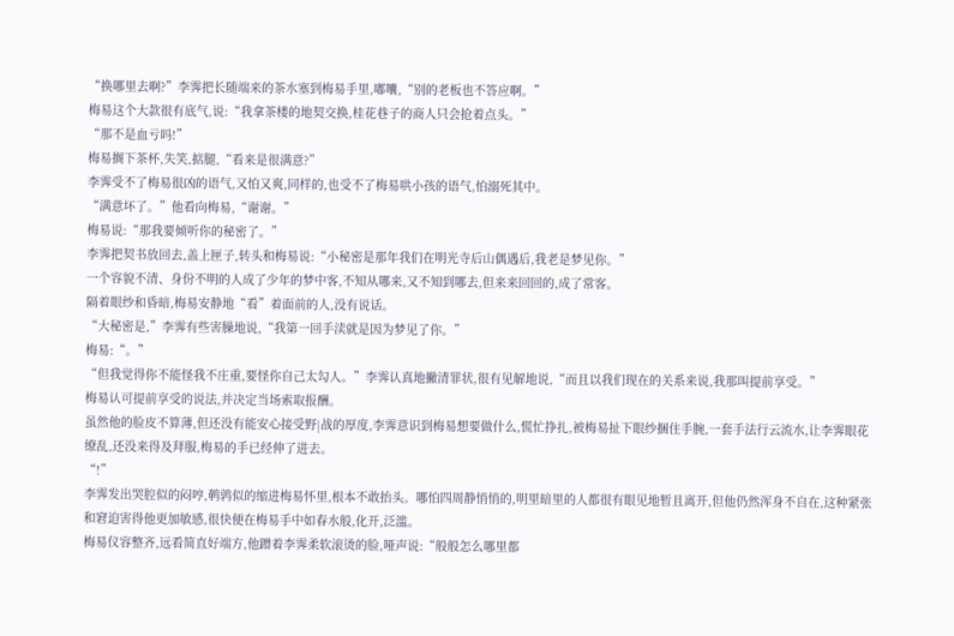“换哪里去啊?”李霁把长随端来的茶水塞到梅易手里,嘟囔,“别的老板也不答应啊。”
梅易这个大款很有底气,说:“我拿茶楼的地契交换,桂花巷子的商人只会抢着点头。”
“那不是血亏吗!”
梅易搁下茶杯,失笑,掂腿,“看来是很满意?”
李霁受不了梅易很凶的语气,又怕又爽,同样的,也受不了梅易哄小孩的语气,怕溺死其中。
“满意坏了。”他看向梅易,“谢谢。”
梅易说:“那我要倾听你的秘密了。”
李霁把契书放回去,盖上匣子,转头和梅易说:“小秘密是那年我们在明光寺后山偶遇后,我老是梦见你。”
一个容貌不清、身份不明的人成了少年的梦中客,不知从哪来,又不知到哪去,但来来回回的,成了常客。
隔着眼纱和昏暗,梅易安静地“看”着面前的人,没有说话。
“大秘密是,”李霁有些害臊地说,“我第一回手渎就是因为梦见了你。”
梅易:“。”
“但我觉得你不能怪我不庄重,要怪你自己太勾人。”李霁认真地撇清罪状,很有见解地说,“而且以我们现在的关系来说,我那叫提前享受。”
梅易认可提前享受的说法,并决定当场索取报酬。
虽然他的脸皮不算薄,但还没有能安心接受野|战的厚度,李霁意识到梅易想要做什么,慌忙挣扎,被梅易扯下眼纱捆住手腕,一套手法行云流水,让李霁眼花缭乱,还没来得及拜服,梅易的手已经伸了进去。
“!”
李霁发出哭腔似的闷哼,鹌鹑似的缩进梅易怀里,根本不敢抬头。哪怕四周静悄悄的,明里暗里的人都很有眼见地暂且离开,但他仍然浑身不自在,这种紧张和窘迫害得他更加敏感,很快便在梅易手中如春水般,化开,泛滥。
梅易仪容整齐,远看简直好端方,他蹭着李霁柔软滚烫的脸,哑声说:“般般怎么哪里都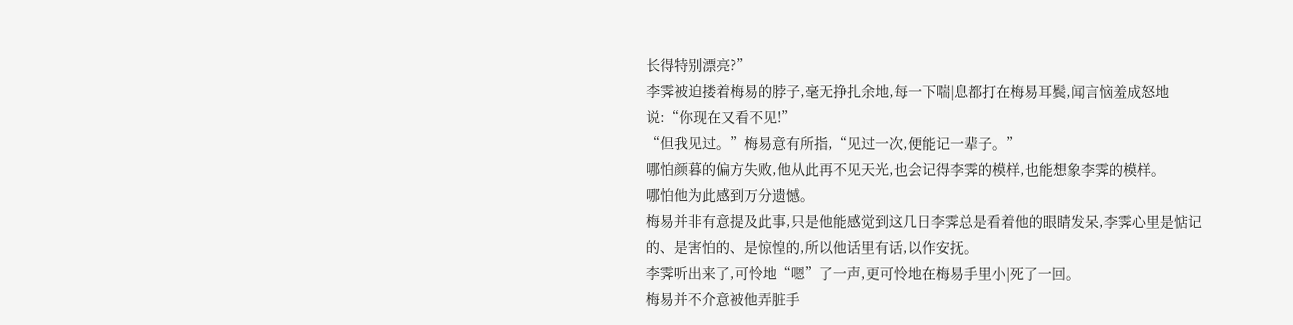长得特别漂亮?”
李霁被迫搂着梅易的脖子,毫无挣扎余地,每一下喘|息都打在梅易耳鬓,闻言恼羞成怒地说:“你现在又看不见!”
“但我见过。”梅易意有所指,“见过一次,便能记一辈子。”
哪怕颜暮的偏方失败,他从此再不见天光,也会记得李霁的模样,也能想象李霁的模样。
哪怕他为此感到万分遗憾。
梅易并非有意提及此事,只是他能感觉到这几日李霁总是看着他的眼睛发呆,李霁心里是惦记的、是害怕的、是惊惶的,所以他话里有话,以作安抚。
李霁听出来了,可怜地“嗯”了一声,更可怜地在梅易手里小|死了一回。
梅易并不介意被他弄脏手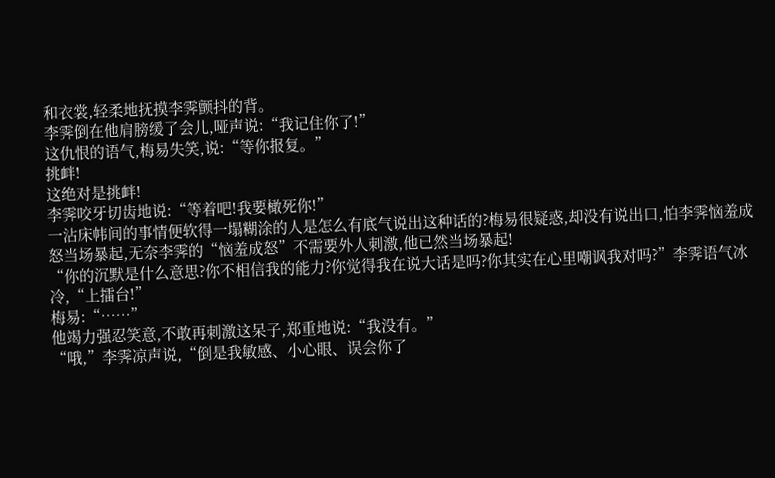和衣裳,轻柔地抚摸李霁颤抖的背。
李霁倒在他肩膀缓了会儿,哑声说:“我记住你了!”
这仇恨的语气,梅易失笑,说:“等你报复。”
挑衅!
这绝对是挑衅!
李霁咬牙切齿地说:“等着吧!我要橄死你!”
一沾床帏间的事情便软得一塌糊涂的人是怎么有底气说出这种话的?梅易很疑惑,却没有说出口,怕李霁恼羞成怒当场暴起,无奈李霁的“恼羞成怒”不需要外人刺激,他已然当场暴起!
“你的沉默是什么意思?你不相信我的能力?你觉得我在说大话是吗?你其实在心里嘲讽我对吗?”李霁语气冰冷,“上擂台!”
梅易:“……”
他竭力强忍笑意,不敢再刺激这呆子,郑重地说:“我没有。”
“哦,”李霁凉声说,“倒是我敏感、小心眼、误会你了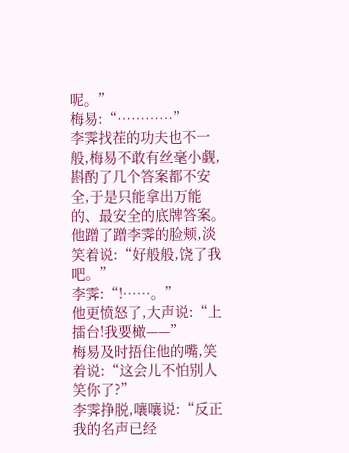呢。”
梅易:“…………”
李霁找茬的功夫也不一般,梅易不敢有丝毫小觑,斟酌了几个答案都不安全,于是只能拿出万能的、最安全的底牌答案。他蹭了蹭李霁的脸颊,淡笑着说:“好般般,饶了我吧。”
李霁:“!……。”
他更愤怒了,大声说:“上擂台!我要橄——”
梅易及时捂住他的嘴,笑着说:“这会儿不怕别人笑你了?”
李霁挣脱,嚷嚷说:“反正我的名声已经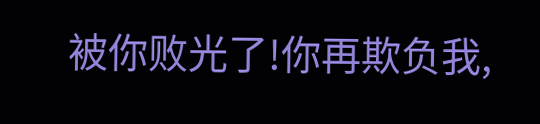被你败光了!你再欺负我,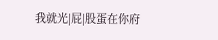我就光|屁|股蛋在你府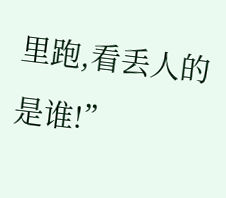里跑,看丢人的是谁!”